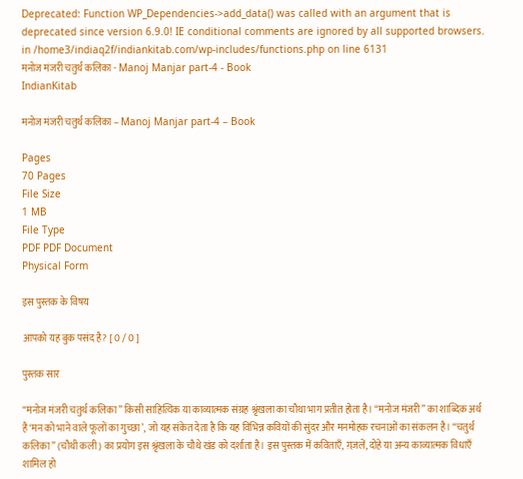Deprecated: Function WP_Dependencies->add_data() was called with an argument that is deprecated since version 6.9.0! IE conditional comments are ignored by all supported browsers. in /home3/indiaq2f/indiankitab.com/wp-includes/functions.php on line 6131
मनोज मंजरी चतुर्थ कलिका - Manoj Manjar part-4 - Book
IndianKitab

मनोज मंजरी चतुर्थ कलिका – Manoj Manjar part-4 – Book

Pages
70 Pages
File Size
1 MB
File Type
PDF PDF Document
Physical Form

इस पुस्तक के विषय

आपको यह बुक पसंद है? [ 0 / 0 ]

पुस्तक सार

“मनोज मंजरी चतुर्थ कलिका” किसी साहित्यिक या काव्यात्मक संग्रह श्रृंखला का चौथा भाग प्रतीत होता है। “मनोज मंजरी” का शाब्दिक अर्थ है ‘मन को भाने वाले फूलों का गुच्छा’, जो यह संकेत देता है कि यह विभिन्न कवियों की सुंदर और मनमोहक रचनाओं का संकलन है। “चतुर्थ कलिका” (चौथी कली) का प्रयोग इस श्रृंखला के चौथे खंड को दर्शाता है। इस पुस्तक में कविताएँ, ग़ज़लें, दोहे या अन्य काव्यात्मक विधाएँ शामिल हो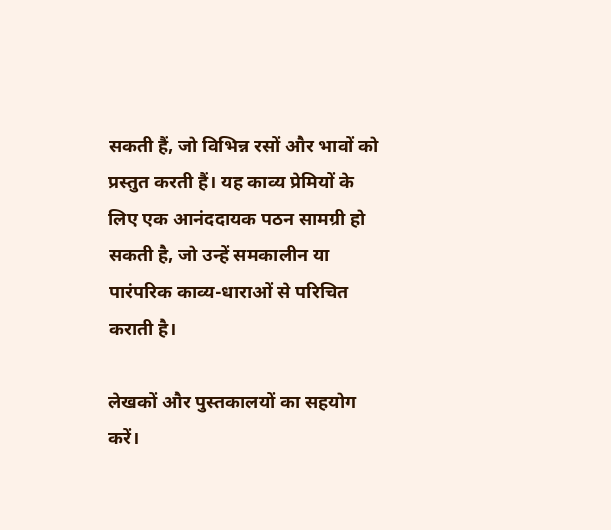सकती हैं, जो विभिन्न रसों और भावों को प्रस्तुत करती हैं। यह काव्य प्रेमियों के लिए एक आनंददायक पठन सामग्री हो सकती है, जो उन्हें समकालीन या पारंपरिक काव्य-धाराओं से परिचित कराती है।

लेखकों और पुस्तकालयों का सहयोग करें।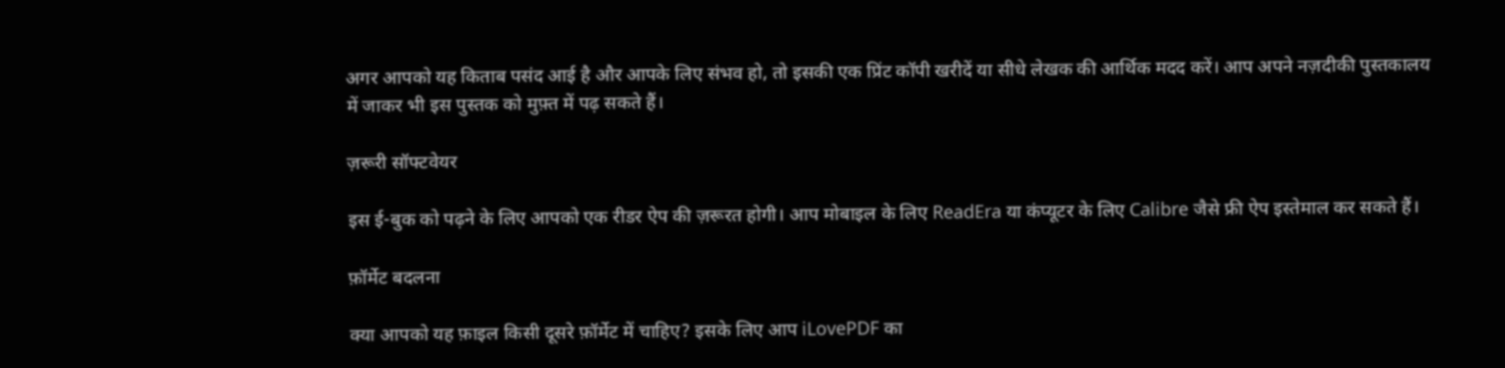अगर आपको यह किताब पसंद आई है और आपके लिए संभव हो, तो इसकी एक प्रिंट कॉपी खरीदें या सीधे लेखक की आर्थिक मदद करें। आप अपने नज़दीकी पुस्तकालय में जाकर भी इस पुस्तक को मुफ़्त में पढ़ सकते हैं।

ज़रूरी सॉफ्टवेयर

इस ई-बुक को पढ़ने के लिए आपको एक रीडर ऐप की ज़रूरत होगी। आप मोबाइल के लिए ReadEra या कंप्यूटर के लिए Calibre जैसे फ्री ऐप इस्तेमाल कर सकते हैं।

फ़ॉर्मेट बदलना

क्या आपको यह फ़ाइल किसी दूसरे फ़ॉर्मेट में चाहिए? इसके लिए आप iLovePDF का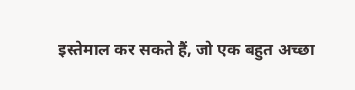इस्तेमाल कर सकते हैं, जो एक बहुत अच्छा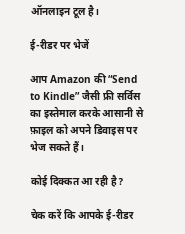ऑनलाइन टूल है।

ई-रीडर पर भेजें

आप Amazon की “Send to Kindle” जैसी फ्री सर्विस का इस्तेमाल करके आसानी से फ़ाइल को अपने डिवाइस पर भेज सकते हैं।

कोई दिक्कत आ रही है?

चेक करें कि आपके ई-रीडर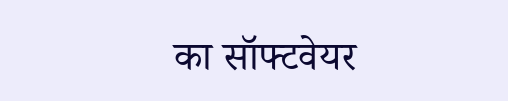का सॉफ्टवेयर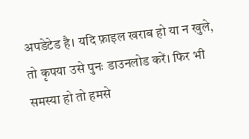अपडेटेड है। यदि फ़ाइल खराब हो या न खुले, तो कृपया उसे पुनः डाउनलोड करें। फिर भी समस्या हो तो हमसे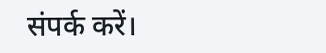संपर्क करें।